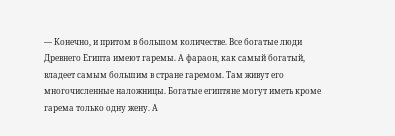— Конечно, и притом в большом количестве. Все богатые люди Древнего Египта имеют гаремы. А фараон, как самый богатый, владеет самым большим в стране гаремом. Там живут его многочисленные наложницы. Богатые египтяне могут иметь кроме гарема только одну жену. А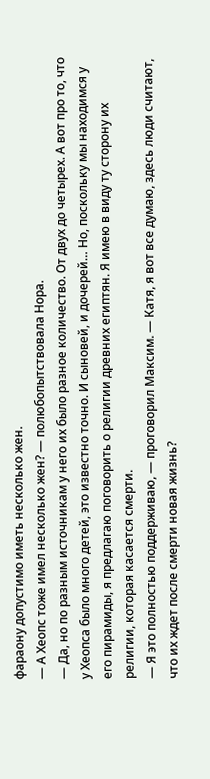фараону допустимо иметь несколько жен.
— А Хеопс тоже имел несколько жен? — полюбопытствовала Нора.
— Да, но по разным источникам у него их было разное количество. От двух до четырех. А вот про то, что у Хеопса было много детей, это известно точно. И сыновей, и дочерей… Но, поскольку мы находимся у его пирамиды, я предлагаю поговорить о религии древних египтян. Я имею в виду ту сторону их религии, которая касается смерти.
— Я это полностью поддерживаю, — проговорил Максим. — Катя, я вот все думаю, здесь люди считают, что их ждет после смерти новая жизнь?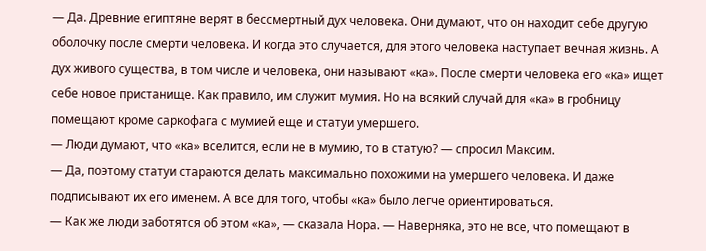— Да. Древние египтяне верят в бессмертный дух человека. Они думают, что он находит себе другую оболочку после смерти человека. И когда это случается, для этого человека наступает вечная жизнь. А дух живого существа, в том числе и человека, они называют «ка». После смерти человека его «ка» ищет себе новое пристанище. Как правило, им служит мумия. Но на всякий случай для «ка» в гробницу помещают кроме саркофага с мумией еще и статуи умершего.
— Люди думают, что «ка» вселится, если не в мумию, то в статую? — спросил Максим.
— Да, поэтому статуи стараются делать максимально похожими на умершего человека. И даже подписывают их его именем. А все для того, чтобы «ка» было легче ориентироваться.
— Как же люди заботятся об этом «ка», — сказала Нора. — Наверняка, это не все, что помещают в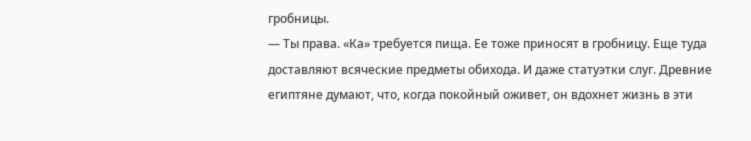гробницы.
— Ты права. «Ка» требуется пища. Ее тоже приносят в гробницу. Еще туда доставляют всяческие предметы обихода. И даже статуэтки слуг. Древние египтяне думают, что, когда покойный оживет, он вдохнет жизнь в эти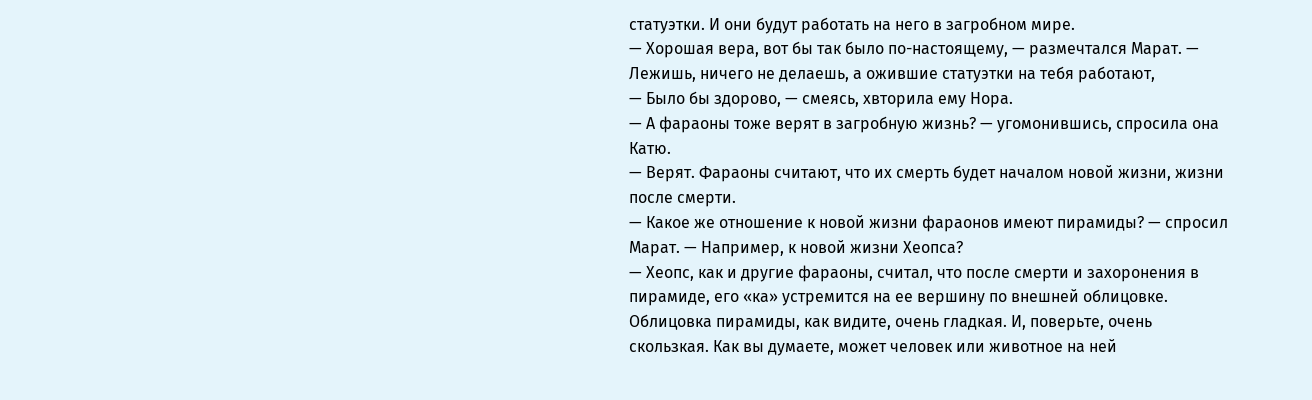статуэтки. И они будут работать на него в загробном мире.
— Хорошая вера, вот бы так было по-настоящему, — размечтался Марат. — Лежишь, ничего не делаешь, а ожившие статуэтки на тебя работают,
— Было бы здорово, — смеясь, хвторила ему Нора.
— А фараоны тоже верят в загробную жизнь? — угомонившись, спросила она Катю.
— Верят. Фараоны считают, что их смерть будет началом новой жизни, жизни после смерти.
— Какое же отношение к новой жизни фараонов имеют пирамиды? — спросил Марат. — Например, к новой жизни Хеопса?
— Хеопс, как и другие фараоны, считал, что после смерти и захоронения в пирамиде, его «ка» устремится на ее вершину по внешней облицовке. Облицовка пирамиды, как видите, очень гладкая. И, поверьте, очень скользкая. Как вы думаете, может человек или животное на ней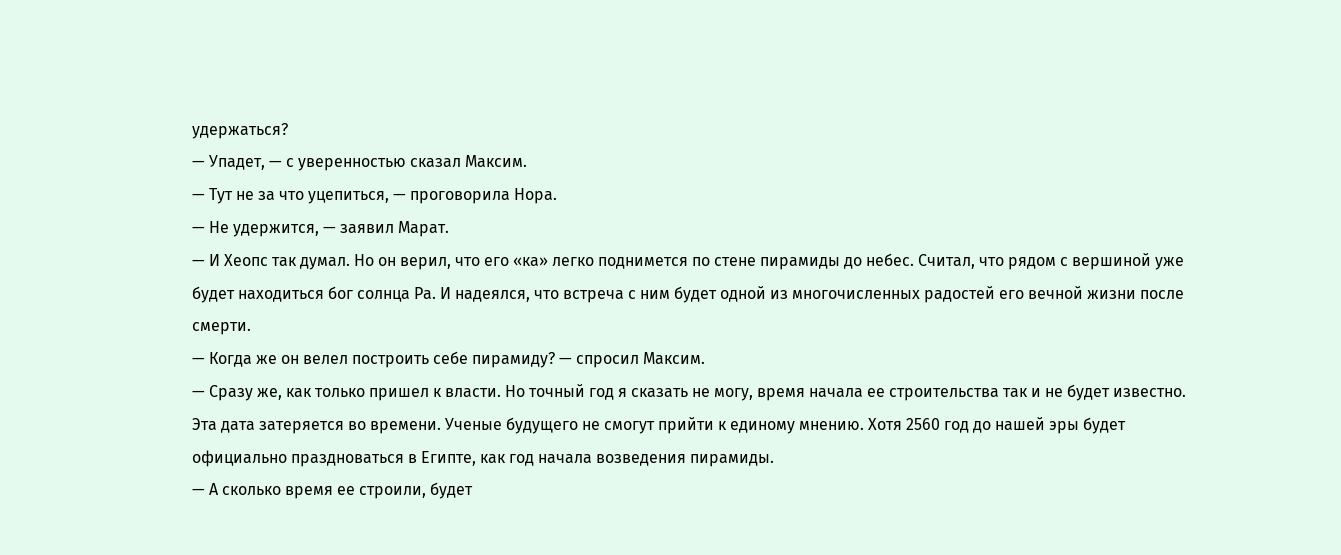удержаться?
— Упадет, — с уверенностью сказал Максим.
— Тут не за что уцепиться, — проговорила Нора.
— Не удержится, — заявил Марат.
— И Хеопс так думал. Но он верил, что его «ка» легко поднимется по стене пирамиды до небес. Считал, что рядом с вершиной уже будет находиться бог солнца Ра. И надеялся, что встреча с ним будет одной из многочисленных радостей его вечной жизни после смерти.
— Когда же он велел построить себе пирамиду? — спросил Максим.
— Сразу же, как только пришел к власти. Но точный год я сказать не могу, время начала ее строительства так и не будет известно. Эта дата затеряется во времени. Ученые будущего не смогут прийти к единому мнению. Хотя 2560 год до нашей эры будет официально праздноваться в Египте, как год начала возведения пирамиды.
— А сколько время ее строили, будет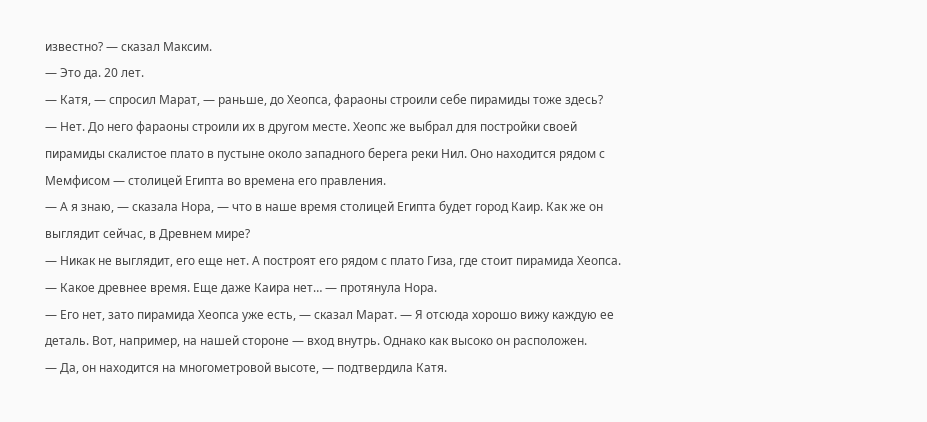известно? — сказал Максим.
— Это да. 20 лет.
— Катя, — спросил Марат, — раньше, до Хеопса, фараоны строили себе пирамиды тоже здесь?
— Нет. До него фараоны строили их в другом месте. Хеопс же выбрал для постройки своей пирамиды скалистое плато в пустыне около западного берега реки Нил. Оно находится рядом с Мемфисом — столицей Египта во времена его правления.
— А я знаю, — сказала Нора, — что в наше время столицей Египта будет город Каир. Как же он выглядит сейчас, в Древнем мире?
— Никак не выглядит, его еще нет. А построят его рядом с плато Гиза, где стоит пирамида Хеопса.
— Какое древнее время. Еще даже Каира нет… — протянула Нора.
— Его нет, зато пирамида Хеопса уже есть, — сказал Марат. — Я отсюда хорошо вижу каждую ее деталь. Вот, например, на нашей стороне — вход внутрь. Однако как высоко он расположен.
— Да, он находится на многометровой высоте, — подтвердила Катя.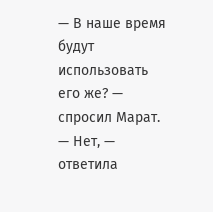— В наше время будут использовать его же? — спросил Марат.
— Нет, — ответила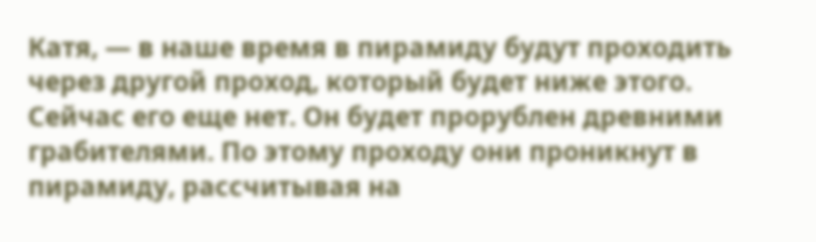Катя, — в наше время в пирамиду будут проходить через другой проход, который будет ниже этого. Сейчас его еще нет. Он будет прорублен древними грабителями. По этому проходу они проникнут в пирамиду, рассчитывая на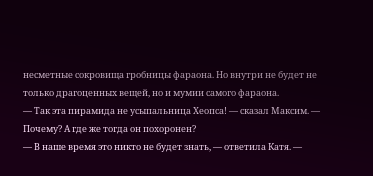несметные сокровища гробницы фараона. Но внутри не будет не только драгоценных вещей, но и мумии самого фараона.
— Так эта пирамида не усыпальница Хеопса! — сказал Максим. — Почему? А где же тогда он похоронен?
— В наше время это никто не будет знать, — ответила Катя. —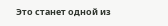Это станет одной из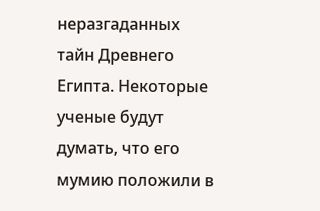неразгаданных тайн Древнего Египта. Некоторые ученые будут думать, что его мумию положили в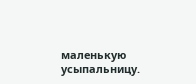маленькую усыпальницу.